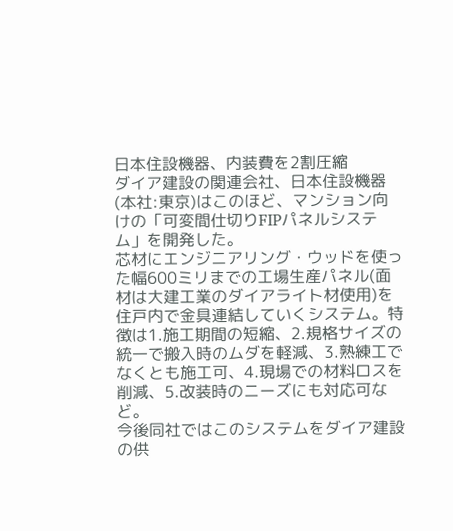日本住設機器、内装費を2割圧縮
ダイア建設の関連会社、日本住設機器(本社:東京)はこのほど、マンション向けの「可変間仕切りFIPパネルシステム」を開発した。
芯材にエンジニアリング・ウッドを使った幅600ミリまでの工場生産パネル(面材は大建工業のダイアライト材使用)を住戸内で金具連結していくシステム。特徴は1.施工期間の短縮、2.規格サイズの統一で搬入時のムダを軽減、3.熟練工でなくとも施工可、4.現場での材料ロスを削減、5.改装時のニーズにも対応可など。
今後同社ではこのシステムをダイア建設の供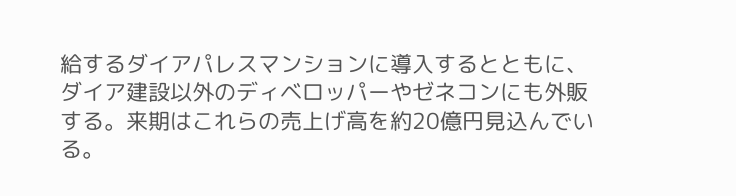給するダイアパレスマンションに導入するとともに、ダイア建設以外のディベロッパーやゼネコンにも外販する。来期はこれらの売上げ高を約20億円見込んでいる。